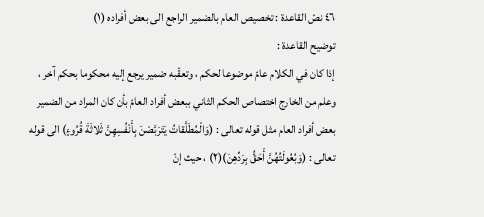٤٦ نصّ القاعدة : تخصيص العام بالضمير الراجع الى بعض أفراده (١)
توضيح القاعدة :
إذا كان في الكلام عامّ موضوعا لحكم ، وتعقّبه ضمير يرجع إليه محكوما بحكم آخر ، وعلم من الخارج اختصاص الحكم الثاني ببعض أفراد العامّ بأن كان المراد من الضمير بعض أفراد العام مثل قوله تعالى : (وَالْمُطَلَّقاتُ يَتَرَبَّصْنَ بِأَنْفُسِهِنَّ ثَلاثَةَ قُرُوءٍ) الى قوله تعالى : (وَبُعُولَتُهُنَّ أَحَقُّ بِرَدِّهِنَ)(٢) ، حيث إنّ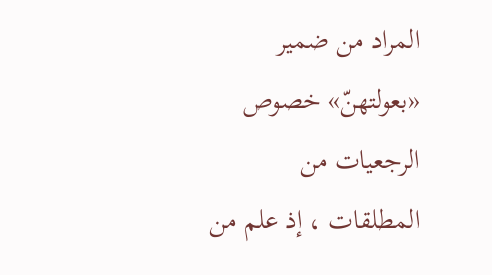المراد من ضمير «بعولتهنّ» خصوص الرجعيات من المطلقات ، إذ علم من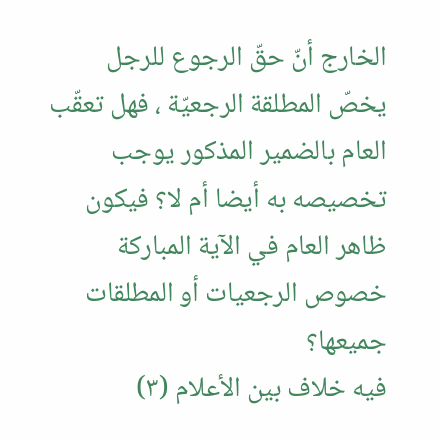الخارج أنّ حقّ الرجوع للرجل يخصّ المطلقة الرجعيّة ، فهل تعقّب العام بالضمير المذكور يوجب تخصيصه به أيضا أم لا؟ فيكون ظاهر العام في الآية المباركة خصوص الرجعيات أو المطلقات جميعها؟
فيه خلاف بين الأعلام (٣)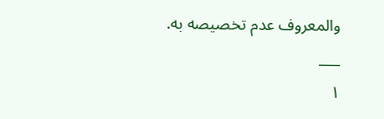والمعروف عدم تخصيصه به.
___
١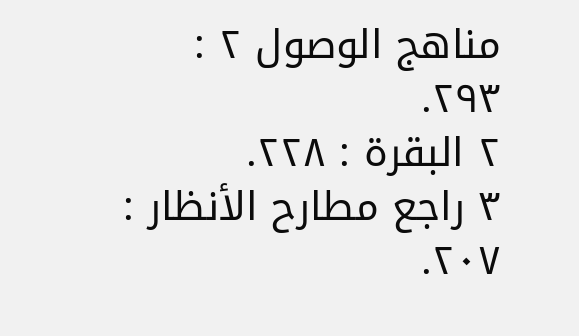مناهج الوصول ٢ : ٢٩٣.
٢ البقرة : ٢٢٨.
٣ راجع مطارح الأنظار : ٢٠٧.